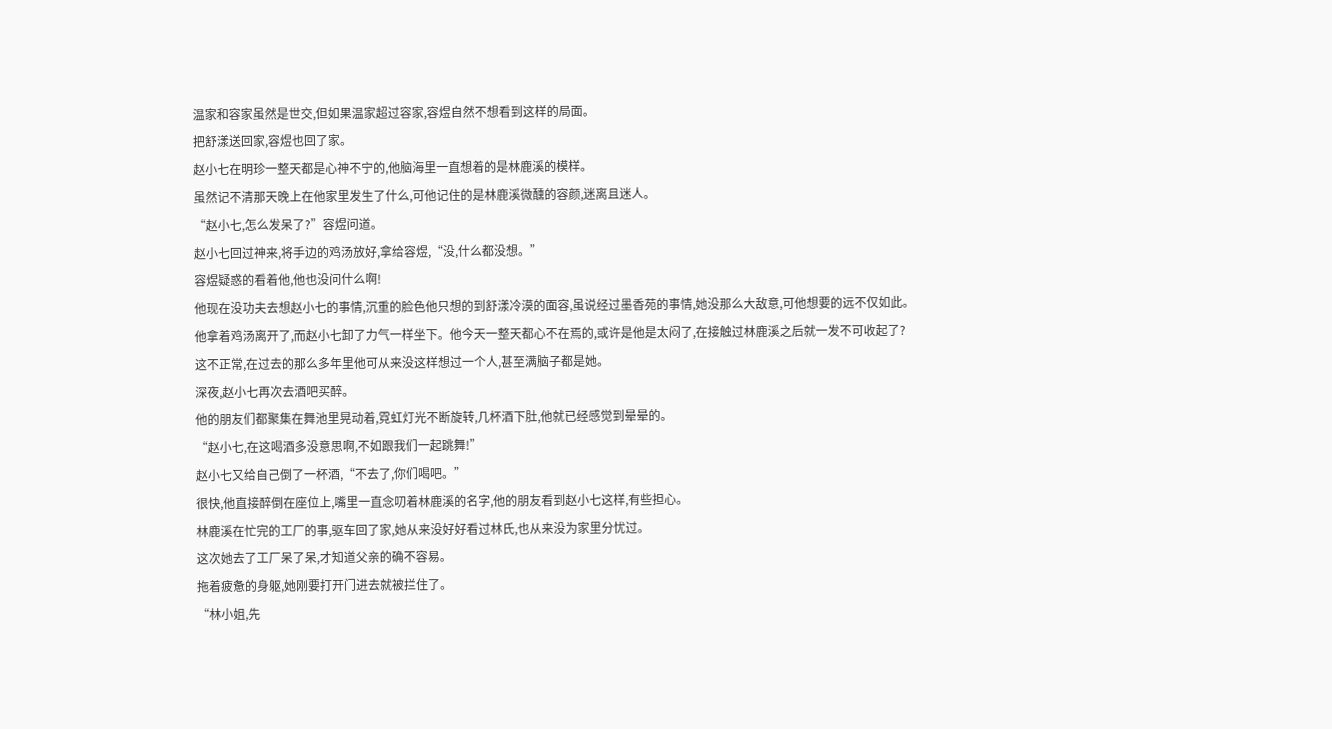温家和容家虽然是世交,但如果温家超过容家,容煜自然不想看到这样的局面。
把舒漾送回家,容煜也回了家。
赵小七在明珍一整天都是心神不宁的,他脑海里一直想着的是林鹿溪的模样。
虽然记不清那天晚上在他家里发生了什么,可他记住的是林鹿溪微醺的容颜,迷离且迷人。
“赵小七,怎么发呆了?”容煜问道。
赵小七回过神来,将手边的鸡汤放好,拿给容煜,“没,什么都没想。”
容煜疑惑的看着他,他也没问什么啊!
他现在没功夫去想赵小七的事情,沉重的脸色他只想的到舒漾冷漠的面容,虽说经过墨香苑的事情,她没那么大敌意,可他想要的远不仅如此。
他拿着鸡汤离开了,而赵小七卸了力气一样坐下。他今天一整天都心不在焉的,或许是他是太闷了,在接触过林鹿溪之后就一发不可收起了?
这不正常,在过去的那么多年里他可从来没这样想过一个人,甚至满脑子都是她。
深夜,赵小七再次去酒吧买醉。
他的朋友们都聚集在舞池里晃动着,霓虹灯光不断旋转,几杯酒下肚,他就已经感觉到晕晕的。
“赵小七,在这喝酒多没意思啊,不如跟我们一起跳舞!”
赵小七又给自己倒了一杯酒,“不去了,你们喝吧。”
很快,他直接醉倒在座位上,嘴里一直念叨着林鹿溪的名字,他的朋友看到赵小七这样,有些担心。
林鹿溪在忙完的工厂的事,驱车回了家,她从来没好好看过林氏,也从来没为家里分忧过。
这次她去了工厂呆了呆,才知道父亲的确不容易。
拖着疲惫的身躯,她刚要打开门进去就被拦住了。
“林小姐,先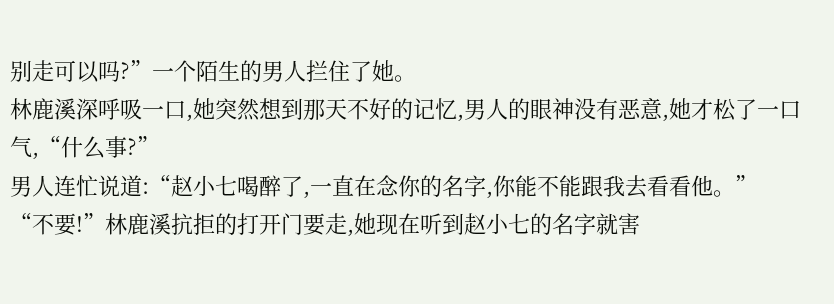别走可以吗?”一个陌生的男人拦住了她。
林鹿溪深呼吸一口,她突然想到那天不好的记忆,男人的眼神没有恶意,她才松了一口气,“什么事?”
男人连忙说道:“赵小七喝醉了,一直在念你的名字,你能不能跟我去看看他。”
“不要!”林鹿溪抗拒的打开门要走,她现在听到赵小七的名字就害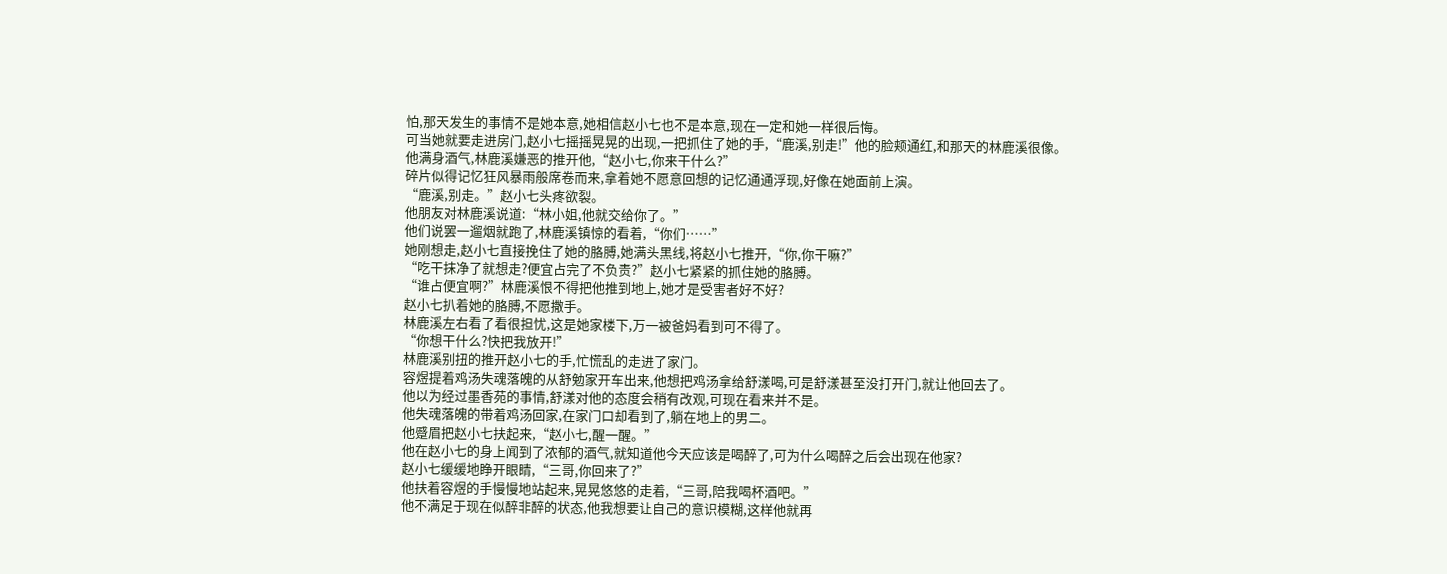怕,那天发生的事情不是她本意,她相信赵小七也不是本意,现在一定和她一样很后悔。
可当她就要走进房门,赵小七摇摇晃晃的出现,一把抓住了她的手,“鹿溪,别走!”他的脸颊通红,和那天的林鹿溪很像。
他满身酒气,林鹿溪嫌恶的推开他,“赵小七,你来干什么?”
碎片似得记忆狂风暴雨般席卷而来,拿着她不愿意回想的记忆通通浮现,好像在她面前上演。
“鹿溪,别走。”赵小七头疼欲裂。
他朋友对林鹿溪说道:“林小姐,他就交给你了。”
他们说罢一遛烟就跑了,林鹿溪镇惊的看着,“你们……”
她刚想走,赵小七直接挽住了她的胳膊,她满头黑线,将赵小七推开,“你,你干嘛?”
“吃干抹净了就想走?便宜占完了不负责?”赵小七紧紧的抓住她的胳膊。
“谁占便宜啊?”林鹿溪恨不得把他推到地上,她才是受害者好不好?
赵小七扒着她的胳膊,不愿撒手。
林鹿溪左右看了看很担忧,这是她家楼下,万一被爸妈看到可不得了。
“你想干什么?快把我放开!”
林鹿溪别扭的推开赵小七的手,忙慌乱的走进了家门。
容煜提着鸡汤失魂落魄的从舒勉家开车出来,他想把鸡汤拿给舒漾喝,可是舒漾甚至没打开门,就让他回去了。
他以为经过墨香苑的事情,舒漾对他的态度会稍有改观,可现在看来并不是。
他失魂落魄的带着鸡汤回家,在家门口却看到了,躺在地上的男二。
他蹙眉把赵小七扶起来,“赵小七,醒一醒。”
他在赵小七的身上闻到了浓郁的酒气,就知道他今天应该是喝醉了,可为什么喝醉之后会出现在他家?
赵小七缓缓地睁开眼睛,“三哥,你回来了?”
他扶着容煜的手慢慢地站起来,晃晃悠悠的走着,“三哥,陪我喝杯酒吧。”
他不满足于现在似醉非醉的状态,他我想要让自己的意识模糊,这样他就再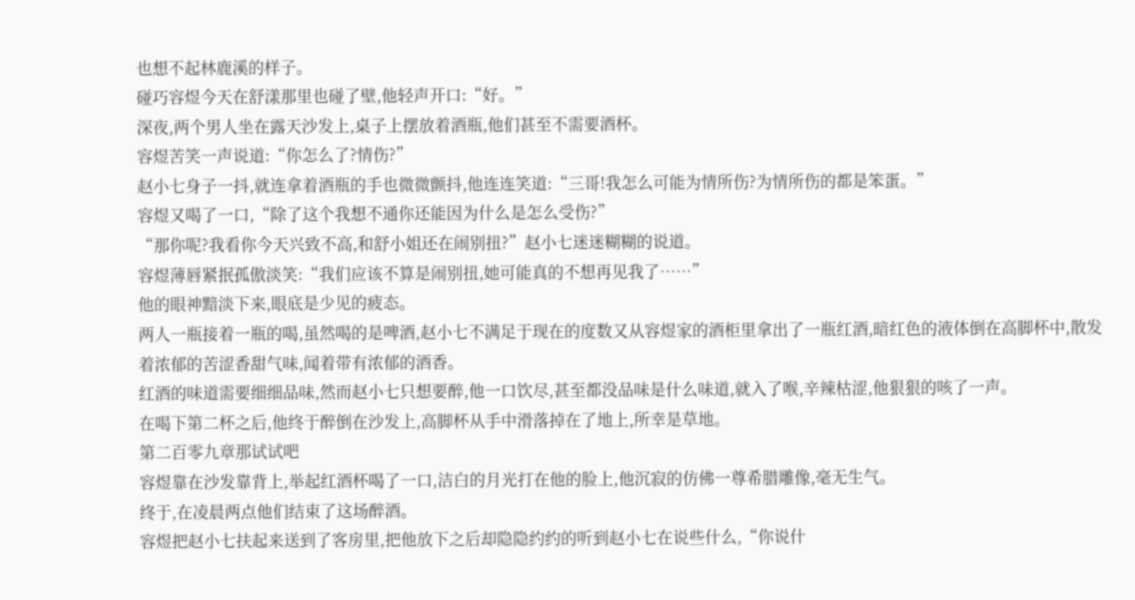也想不起林鹿溪的样子。
碰巧容煜今天在舒漾那里也碰了壁,他轻声开口:“好。”
深夜,两个男人坐在露天沙发上,桌子上摆放着酒瓶,他们甚至不需要酒杯。
容煜苦笑一声说道:“你怎么了?情伤?”
赵小七身子一抖,就连拿着酒瓶的手也微微颤抖,他连连笑道:“三哥!我怎么可能为情所伤?为情所伤的都是笨蛋。”
容煜又喝了一口,“除了这个我想不通你还能因为什么是怎么受伤?”
“那你呢?我看你今天兴致不高,和舒小姐还在闹别扭?”赵小七迷迷糊糊的说道。
容煜薄唇紧抿孤傲淡笑:“我们应该不算是闹别扭,她可能真的不想再见我了……”
他的眼神黯淡下来,眼底是少见的疲态。
两人一瓶接着一瓶的喝,虽然喝的是啤酒,赵小七不满足于现在的度数又从容煜家的酒柜里拿出了一瓶红酒,暗红色的液体倒在高脚杯中,散发着浓郁的苦涩香甜气味,闻着带有浓郁的酒香。
红酒的味道需要细细品味,然而赵小七只想要醉,他一口饮尽,甚至都没品味是什么味道,就入了喉,辛辣枯涩,他狠狠的咳了一声。
在喝下第二杯之后,他终于醉倒在沙发上,高脚杯从手中滑落掉在了地上,所幸是草地。
第二百零九章那试试吧
容煜靠在沙发靠背上,举起红酒杯喝了一口,洁白的月光打在他的脸上,他沉寂的仿佛一尊希腊雕像,毫无生气。
终于,在凌晨两点他们结束了这场醉酒。
容煜把赵小七扶起来送到了客房里,把他放下之后却隐隐约约的听到赵小七在说些什么,“你说什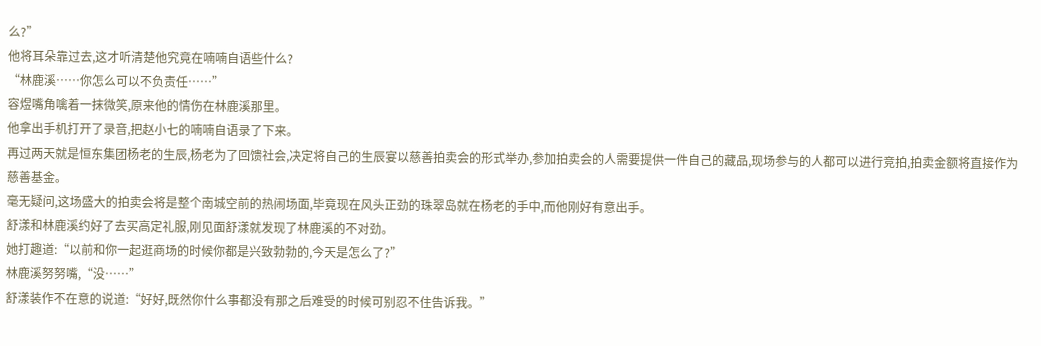么?”
他将耳朵靠过去,这才听清楚他究竟在喃喃自语些什么?
“林鹿溪……你怎么可以不负责任……”
容煜嘴角噙着一抹微笑,原来他的情伤在林鹿溪那里。
他拿出手机打开了录音,把赵小七的喃喃自语录了下来。
再过两天就是恒东集团杨老的生辰,杨老为了回馈社会,决定将自己的生辰宴以慈善拍卖会的形式举办,参加拍卖会的人需要提供一件自己的藏品,现场参与的人都可以进行竞拍,拍卖金额将直接作为慈善基金。
毫无疑问,这场盛大的拍卖会将是整个南城空前的热闹场面,毕竟现在风头正劲的珠翠岛就在杨老的手中,而他刚好有意出手。
舒漾和林鹿溪约好了去买高定礼服,刚见面舒漾就发现了林鹿溪的不对劲。
她打趣道:“以前和你一起逛商场的时候你都是兴致勃勃的,今天是怎么了?”
林鹿溪努努嘴,“没……”
舒漾装作不在意的说道:“好好,既然你什么事都没有那之后难受的时候可别忍不住告诉我。”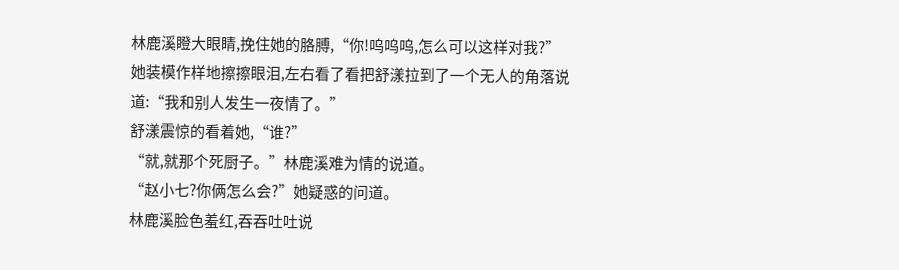林鹿溪瞪大眼睛,挽住她的胳膊,“你!呜呜呜,怎么可以这样对我?”
她装模作样地擦擦眼泪,左右看了看把舒漾拉到了一个无人的角落说道:“我和别人发生一夜情了。”
舒漾震惊的看着她,“谁?”
“就,就那个死厨子。”林鹿溪难为情的说道。
“赵小七?你俩怎么会?”她疑惑的问道。
林鹿溪脸色羞红,吞吞吐吐说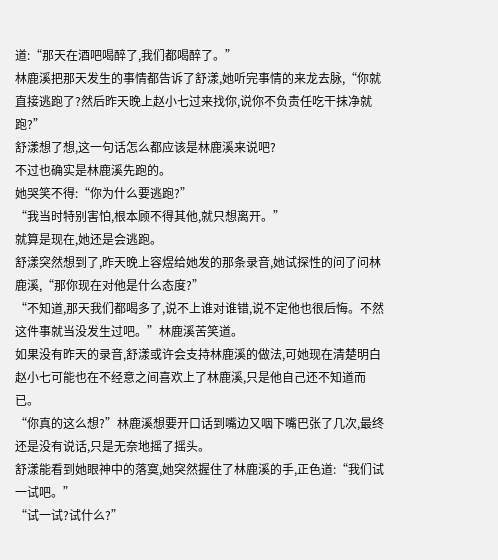道:“那天在酒吧喝醉了,我们都喝醉了。”
林鹿溪把那天发生的事情都告诉了舒漾,她听完事情的来龙去脉,“你就直接逃跑了?然后昨天晚上赵小七过来找你,说你不负责任吃干抹净就跑?”
舒漾想了想,这一句话怎么都应该是林鹿溪来说吧?
不过也确实是林鹿溪先跑的。
她哭笑不得:“你为什么要逃跑?”
“我当时特别害怕,根本顾不得其他,就只想离开。”
就算是现在,她还是会逃跑。
舒漾突然想到了,昨天晚上容煜给她发的那条录音,她试探性的问了问林鹿溪,“那你现在对他是什么态度?”
“不知道,那天我们都喝多了,说不上谁对谁错,说不定他也很后悔。不然这件事就当没发生过吧。”林鹿溪苦笑道。
如果没有昨天的录音,舒漾或许会支持林鹿溪的做法,可她现在清楚明白赵小七可能也在不经意之间喜欢上了林鹿溪,只是他自己还不知道而已。
“你真的这么想?”林鹿溪想要开口话到嘴边又咽下嘴巴张了几次,最终还是没有说话,只是无奈地摇了摇头。
舒漾能看到她眼神中的落寞,她突然握住了林鹿溪的手,正色道:“我们试一试吧。”
“试一试?试什么?”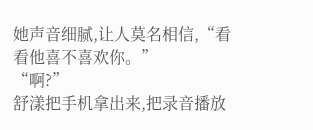她声音细腻,让人莫名相信,“看看他喜不喜欢你。”
“啊?”
舒漾把手机拿出来,把录音播放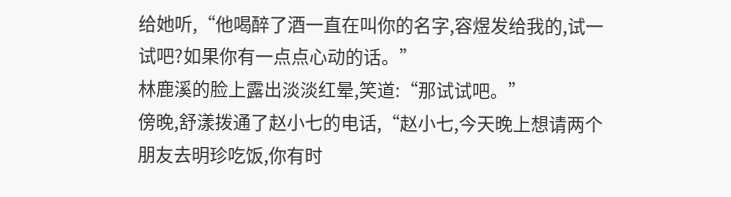给她听,“他喝醉了酒一直在叫你的名字,容煜发给我的,试一试吧?如果你有一点点心动的话。”
林鹿溪的脸上露出淡淡红晕,笑道:“那试试吧。”
傍晚,舒漾拨通了赵小七的电话,“赵小七,今天晚上想请两个朋友去明珍吃饭,你有时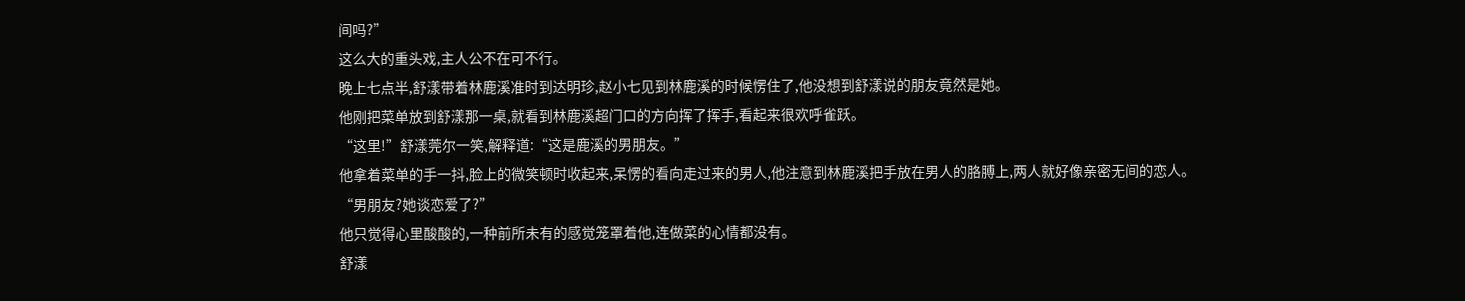间吗?”
这么大的重头戏,主人公不在可不行。
晚上七点半,舒漾带着林鹿溪准时到达明珍,赵小七见到林鹿溪的时候愣住了,他没想到舒漾说的朋友竟然是她。
他刚把菜单放到舒漾那一桌,就看到林鹿溪超门口的方向挥了挥手,看起来很欢呼雀跃。
“这里!”舒漾莞尔一笑,解释道:“这是鹿溪的男朋友。”
他拿着菜单的手一抖,脸上的微笑顿时收起来,呆愣的看向走过来的男人,他注意到林鹿溪把手放在男人的胳膊上,两人就好像亲密无间的恋人。
“男朋友?她谈恋爱了?”
他只觉得心里酸酸的,一种前所未有的感觉笼罩着他,连做菜的心情都没有。
舒漾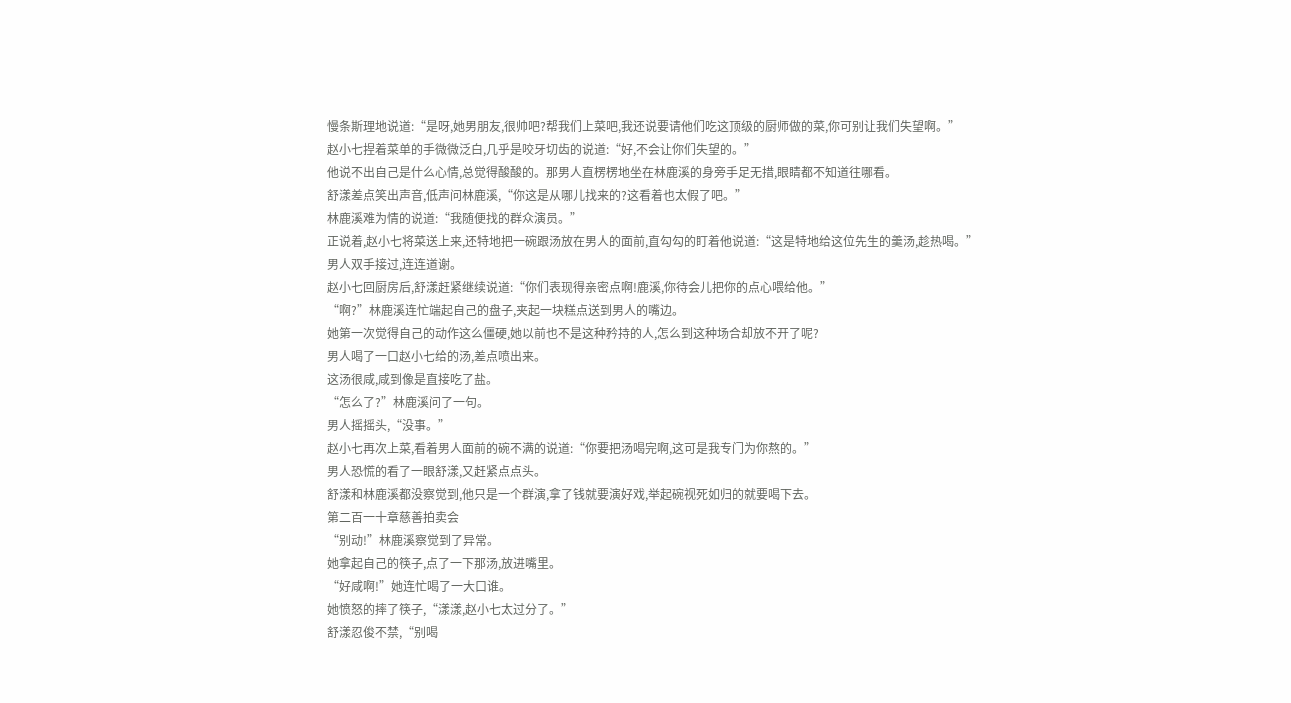慢条斯理地说道:“是呀,她男朋友,很帅吧?帮我们上菜吧,我还说要请他们吃这顶级的厨师做的菜,你可别让我们失望啊。”
赵小七捏着菜单的手微微泛白,几乎是咬牙切齿的说道:“好,不会让你们失望的。”
他说不出自己是什么心情,总觉得酸酸的。那男人直楞楞地坐在林鹿溪的身旁手足无措,眼睛都不知道往哪看。
舒漾差点笑出声音,低声问林鹿溪,“你这是从哪儿找来的?这看着也太假了吧。”
林鹿溪难为情的说道:“我随便找的群众演员。”
正说着,赵小七将菜送上来,还特地把一碗跟汤放在男人的面前,直勾勾的盯着他说道:“这是特地给这位先生的羹汤,趁热喝。”
男人双手接过,连连道谢。
赵小七回厨房后,舒漾赶紧继续说道:“你们表现得亲密点啊!鹿溪,你待会儿把你的点心喂给他。”
“啊?”林鹿溪连忙端起自己的盘子,夹起一块糕点送到男人的嘴边。
她第一次觉得自己的动作这么僵硬,她以前也不是这种矜持的人,怎么到这种场合却放不开了呢?
男人喝了一口赵小七给的汤,差点喷出来。
这汤很咸,咸到像是直接吃了盐。
“怎么了?”林鹿溪问了一句。
男人摇摇头,“没事。”
赵小七再次上菜,看着男人面前的碗不满的说道:“你要把汤喝完啊,这可是我专门为你熬的。”
男人恐慌的看了一眼舒漾,又赶紧点点头。
舒漾和林鹿溪都没察觉到,他只是一个群演,拿了钱就要演好戏,举起碗视死如归的就要喝下去。
第二百一十章慈善拍卖会
“别动!”林鹿溪察觉到了异常。
她拿起自己的筷子,点了一下那汤,放进嘴里。
“好咸啊!”她连忙喝了一大口谁。
她愤怒的摔了筷子,“漾漾,赵小七太过分了。”
舒漾忍俊不禁,“别喝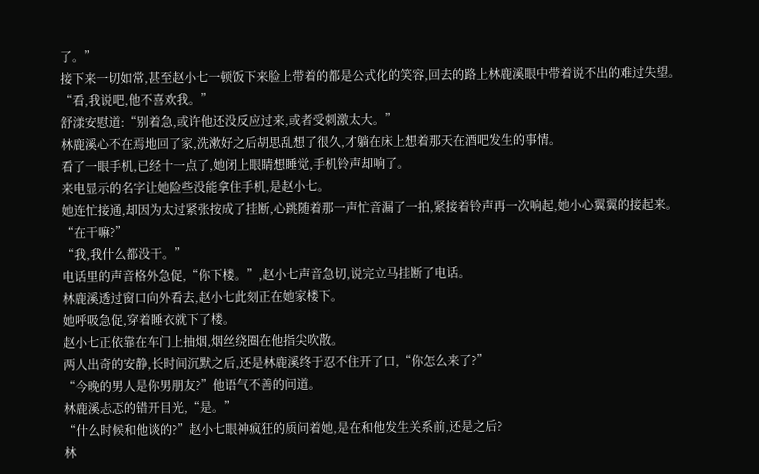了。”
接下来一切如常,甚至赵小七一顿饭下来脸上带着的都是公式化的笑容,回去的路上林鹿溪眼中带着说不出的难过失望。
“看,我说吧,他不喜欢我。”
舒漾安慰道:“别着急,或许他还没反应过来,或者受刺激太大。”
林鹿溪心不在焉地回了家,洗漱好之后胡思乱想了很久,才躺在床上想着那天在酒吧发生的事情。
看了一眼手机,已经十一点了,她闭上眼睛想睡觉,手机铃声却响了。
来电显示的名字让她险些没能拿住手机,是赵小七。
她连忙接通,却因为太过紧张按成了挂断,心跳随着那一声忙音漏了一拍,紧接着铃声再一次响起,她小心翼翼的接起来。
“在干嘛?”
“我,我什么都没干。”
电话里的声音格外急促,“你下楼。”,赵小七声音急切,说完立马挂断了电话。
林鹿溪透过窗口向外看去,赵小七此刻正在她家楼下。
她呼吸急促,穿着睡衣就下了楼。
赵小七正依靠在车门上抽烟,烟丝绕圈在他指尖吹散。
两人出奇的安静,长时间沉默之后,还是林鹿溪终于忍不住开了口,“你怎么来了?”
“今晚的男人是你男朋友?”他语气不善的问道。
林鹿溪忐忑的错开目光,“是。”
“什么时候和他谈的?”赵小七眼神疯狂的质问着她,是在和他发生关系前,还是之后?
林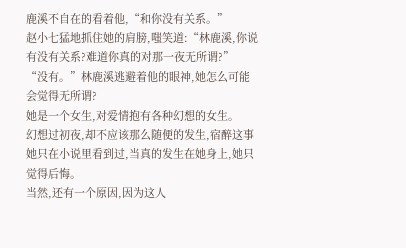鹿溪不自在的看着他,“和你没有关系。”
赵小七猛地抓住她的肩膀,嗤笑道:“林鹿溪,你说有没有关系?难道你真的对那一夜无所谓?”
“没有。”林鹿溪逃避着他的眼神,她怎么可能会觉得无所谓?
她是一个女生,对爱情抱有各种幻想的女生。
幻想过初夜,却不应该那么随便的发生,宿醉这事她只在小说里看到过,当真的发生在她身上,她只觉得后悔。
当然,还有一个原因,因为这人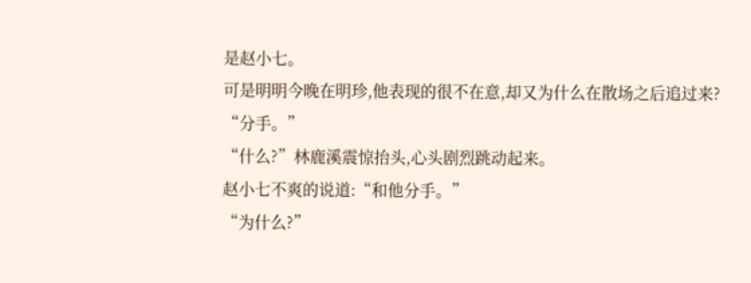是赵小七。
可是明明今晚在明珍,他表现的很不在意,却又为什么在散场之后追过来?
“分手。”
“什么?”林鹿溪震惊抬头,心头剧烈跳动起来。
赵小七不爽的说道:“和他分手。”
“为什么?”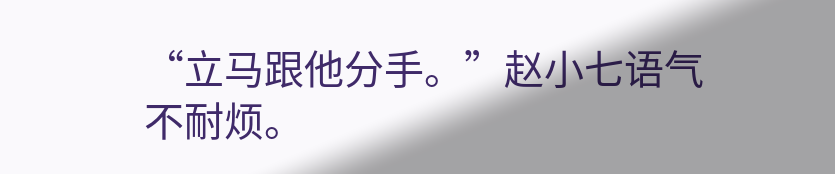“立马跟他分手。”赵小七语气不耐烦。